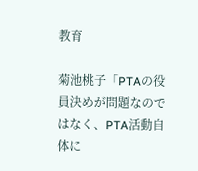教育

菊池桃子「PTAの役員決めが問題なのではなく、PTA活動自体に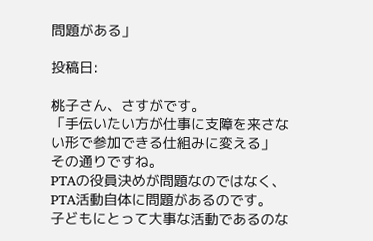問題がある」

投稿日:

桃子さん、さすがです。
「手伝いたい方が仕事に支障を来さない形で参加できる仕組みに変える」
その通りですね。
PTAの役員決めが問題なのではなく、PTA活動自体に問題があるのです。
子どもにとって大事な活動であるのな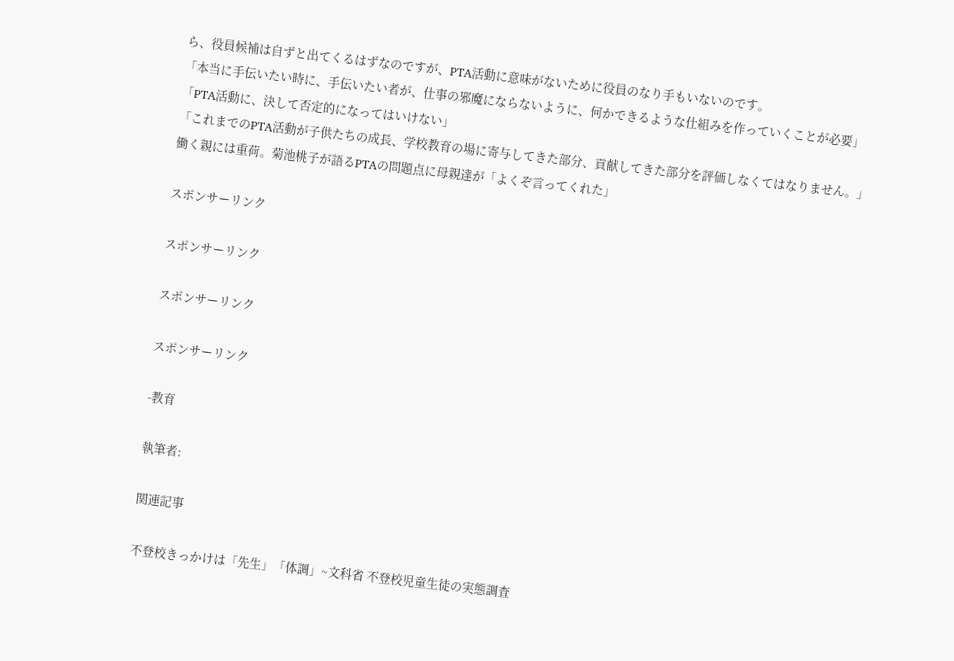ら、役員候補は自ずと出てくるはずなのですが、PTA活動に意味がないために役員のなり手もいないのです。
「本当に手伝いたい時に、手伝いたい者が、仕事の邪魔にならないように、何かできるような仕組みを作っていくことが必要」
「PTA活動に、決して否定的になってはいけない」
「これまでのPTA活動が子供たちの成長、学校教育の場に寄与してきた部分、貢献してきた部分を評価しなくてはなりません。」
働く親には重荷。菊池桃子が語るPTAの問題点に母親達が「よくぞ言ってくれた」

スポンサーリンク

スポンサーリンク

スポンサーリンク

スポンサーリンク

-教育

執筆者:

関連記事

不登校きっかけは「先生」「体調」~文科省 不登校児童生徒の実態調査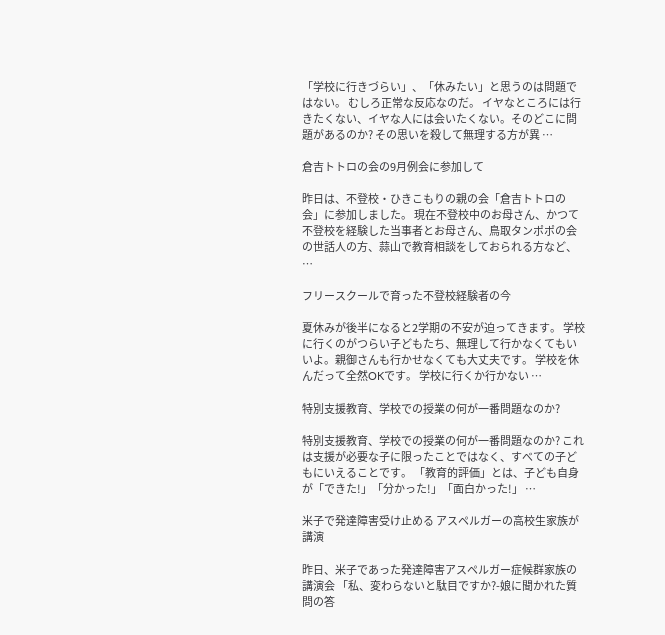「学校に行きづらい」、「休みたい」と思うのは問題ではない。 むしろ正常な反応なのだ。 イヤなところには行きたくない、イヤな人には会いたくない。そのどこに問題があるのか? その思いを殺して無理する方が異 …

倉吉トトロの会の9月例会に参加して

昨日は、不登校・ひきこもりの親の会「倉吉トトロの会」に参加しました。 現在不登校中のお母さん、かつて不登校を経験した当事者とお母さん、鳥取タンポポの会の世話人の方、蒜山で教育相談をしておられる方など、 …

フリースクールで育った不登校経験者の今

夏休みが後半になると2学期の不安が迫ってきます。 学校に行くのがつらい子どもたち、無理して行かなくてもいいよ。親御さんも行かせなくても大丈夫です。 学校を休んだって全然OKです。 学校に行くか行かない …

特別支援教育、学校での授業の何が一番問題なのか?

特別支援教育、学校での授業の何が一番問題なのか? これは支援が必要な子に限ったことではなく、すべての子どもにいえることです。 「教育的評価」とは、子ども自身が「できた!」「分かった!」「面白かった!」 …

米子で発達障害受け止める アスペルガーの高校生家族が講演

昨日、米子であった発達障害アスペルガー症候群家族の講演会 「私、変わらないと駄目ですか?-娘に聞かれた質問の答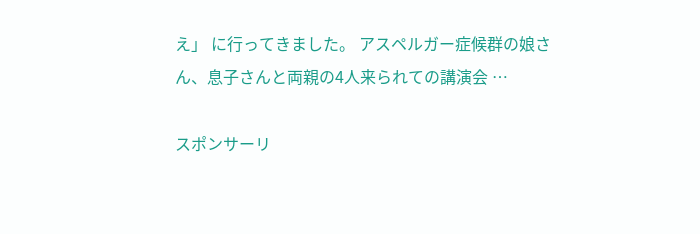え」 に行ってきました。 アスペルガー症候群の娘さん、息子さんと両親の4人来られての講演会 …

スポンサーリ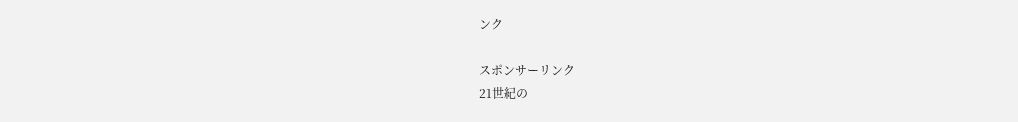ンク

スポンサーリンク
21世紀の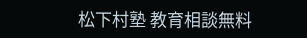松下村塾 教育相談無料